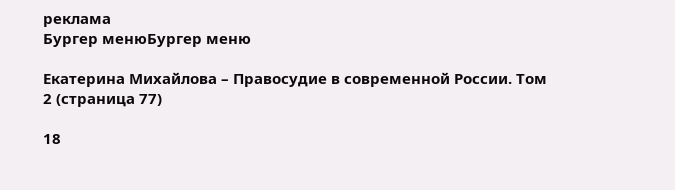реклама
Бургер менюБургер меню

Екатерина Михайлова – Правосудие в современной России. Том 2 (страница 77)

18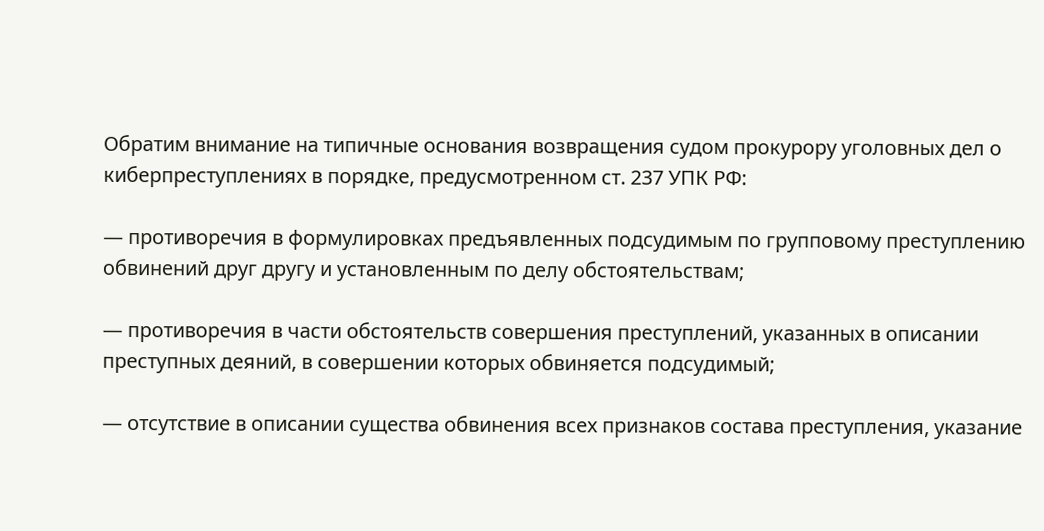Обратим внимание на типичные основания возвращения судом прокурору уголовных дел о киберпреступлениях в порядке, предусмотренном ст. 237 УПК РФ:

— противоречия в формулировках предъявленных подсудимым по групповому преступлению обвинений друг другу и установленным по делу обстоятельствам;

— противоречия в части обстоятельств совершения преступлений, указанных в описании преступных деяний, в совершении которых обвиняется подсудимый;

— отсутствие в описании существа обвинения всех признаков состава преступления, указание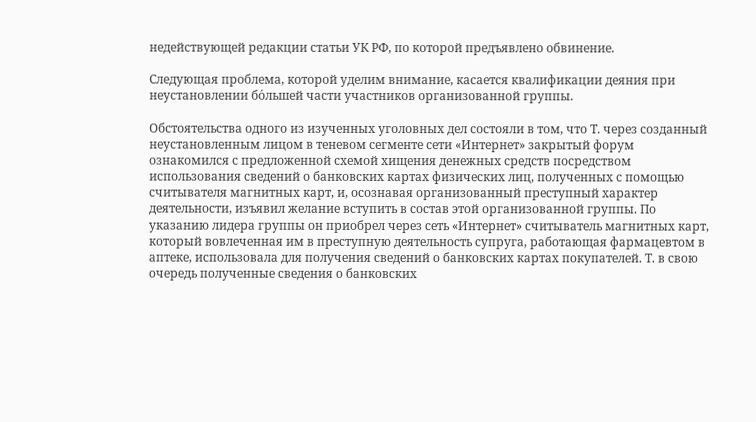недействующей редакции статьи УК РФ, по которой предъявлено обвинение.

Следующая проблема, которой уделим внимание, касается квалификации деяния при неустановлении бо́льшей части участников организованной группы.

Обстоятельства одного из изученных уголовных дел состояли в том, что Т. через созданный неустановленным лицом в теневом сегменте сети «Интернет» закрытый форум ознакомился с предложенной схемой хищения денежных средств посредством использования сведений о банковских картах физических лиц, полученных с помощью считывателя магнитных карт, и, осознавая организованный преступный характер деятельности, изъявил желание вступить в состав этой организованной группы. По указанию лидера группы он приобрел через сеть «Интернет» считыватель магнитных карт, который вовлеченная им в преступную деятельность супруга, работающая фармацевтом в аптеке, использовала для получения сведений о банковских картах покупателей. Т. в свою очередь полученные сведения о банковских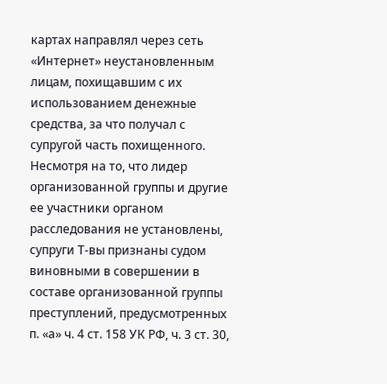картах направлял через сеть «Интернет» неустановленным лицам, похищавшим с их использованием денежные средства, за что получал с супругой часть похищенного. Несмотря на то, что лидер организованной группы и другие ее участники органом расследования не установлены, супруги Т-вы признаны судом виновными в совершении в составе организованной группы преступлений, предусмотренных п. «а» ч. 4 ст. 158 УК РФ, ч. 3 ст. 30,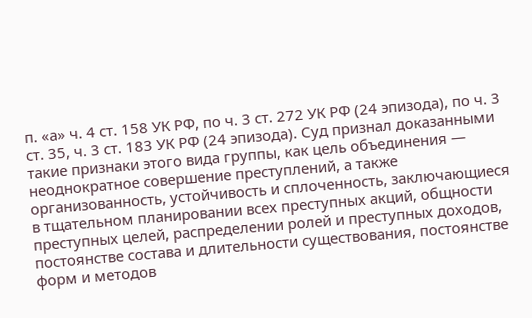п. «а» ч. 4 ст. 158 УК РФ, по ч. 3 ст. 272 УК РФ (24 эпизода), по ч. 3 ст. 35, ч. 3 ст. 183 УК РФ (24 эпизода). Суд признал доказанными такие признаки этого вида группы, как цель объединения — неоднократное совершение преступлений, а также организованность, устойчивость и сплоченность, заключающиеся в тщательном планировании всех преступных акций, общности преступных целей, распределении ролей и преступных доходов, постоянстве состава и длительности существования, постоянстве форм и методов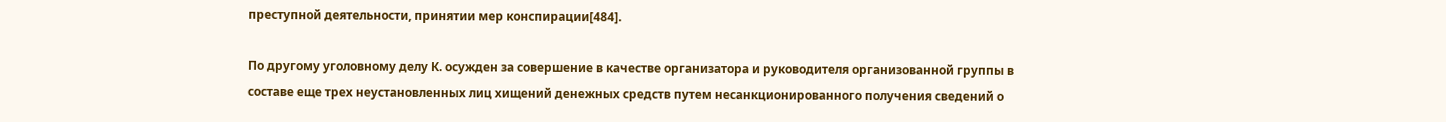преступной деятельности, принятии мер конспирации[484].

По другому уголовному делу К. осужден за совершение в качестве организатора и руководителя организованной группы в составе еще трех неустановленных лиц хищений денежных средств путем несанкционированного получения сведений о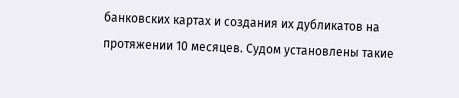банковских картах и создания их дубликатов на протяжении 10 месяцев. Судом установлены такие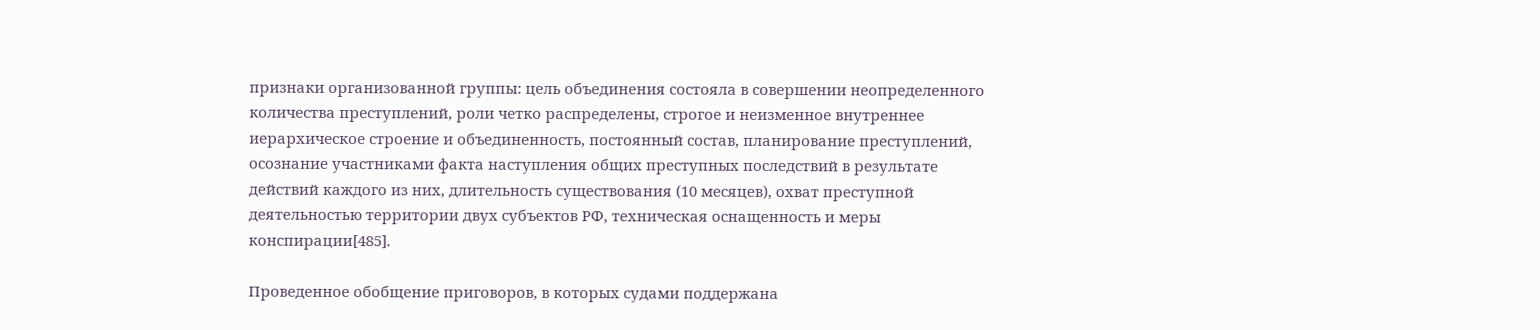признаки организованной группы: цель объединения состояла в совершении неопределенного количества преступлений, роли четко распределены, строгое и неизменное внутреннее иерархическое строение и объединенность, постоянный состав, планирование преступлений, осознание участниками факта наступления общих преступных последствий в результате действий каждого из них, длительность существования (10 месяцев), охват преступной деятельностью территории двух субъектов РФ, техническая оснащенность и меры конспирации[485].

Проведенное обобщение приговоров, в которых судами поддержана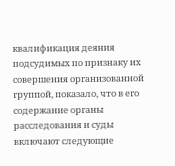квалификация деяния подсудимых по признаку их совершения организованной группой, показало, что в его содержание органы расследования и суды включают следующие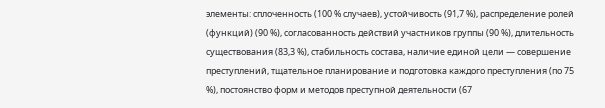элементы: сплоченность (100 % случаев), устойчивость (91,7 %), распределение ролей (функций) (90 %), согласованность действий участников группы (90 %), длительность существования (83,3 %), стабильность состава, наличие единой цели — совершение преступлений, тщательное планирование и подготовка каждого преступления (по 75 %), постоянство форм и методов преступной деятельности (67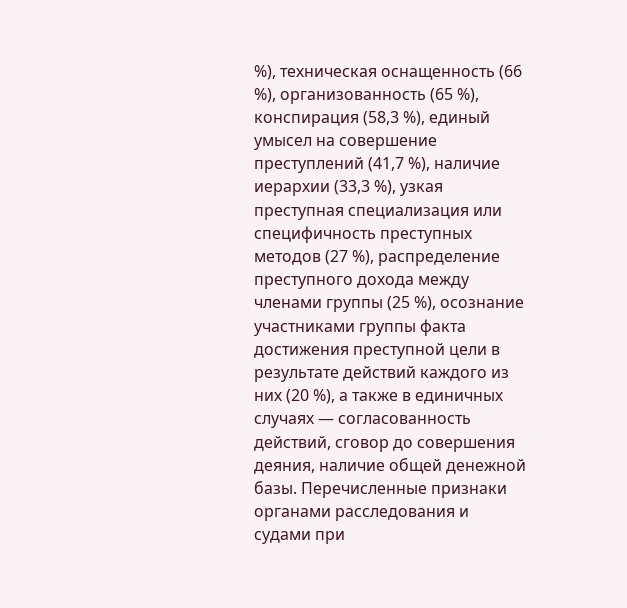%), техническая оснащенность (66 %), организованность (65 %), конспирация (58,3 %), единый умысел на совершение преступлений (41,7 %), наличие иерархии (33,3 %), узкая преступная специализация или специфичность преступных методов (27 %), распределение преступного дохода между членами группы (25 %), осознание участниками группы факта достижения преступной цели в результате действий каждого из них (20 %), а также в единичных случаях — согласованность действий, сговор до совершения деяния, наличие общей денежной базы. Перечисленные признаки органами расследования и судами при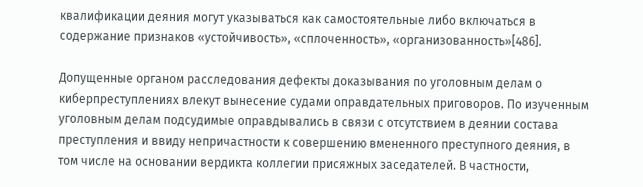квалификации деяния могут указываться как самостоятельные либо включаться в содержание признаков «устойчивость», «сплоченность», «организованность»[486].

Допущенные органом расследования дефекты доказывания по уголовным делам о киберпреступлениях влекут вынесение судами оправдательных приговоров. По изученным уголовным делам подсудимые оправдывались в связи с отсутствием в деянии состава преступления и ввиду непричастности к совершению вмененного преступного деяния, в том числе на основании вердикта коллегии присяжных заседателей. В частности,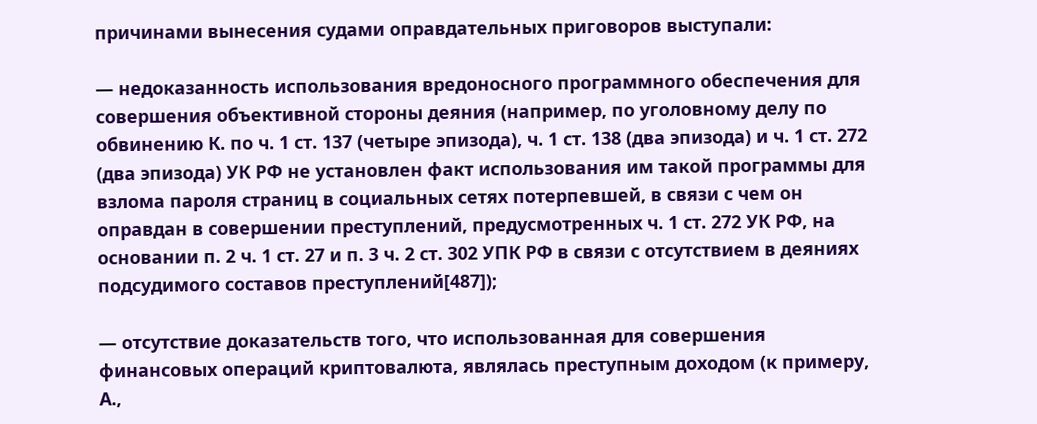причинами вынесения судами оправдательных приговоров выступали:

— недоказанность использования вредоносного программного обеспечения для совершения объективной стороны деяния (например, по уголовному делу по обвинению К. по ч. 1 ст. 137 (четыре эпизода), ч. 1 ст. 138 (два эпизода) и ч. 1 ст. 272 (два эпизода) УК РФ не установлен факт использования им такой программы для взлома пароля страниц в социальных сетях потерпевшей, в связи с чем он оправдан в совершении преступлений, предусмотренных ч. 1 ст. 272 УК РФ, на основании п. 2 ч. 1 ст. 27 и п. 3 ч. 2 ст. 302 УПК РФ в связи с отсутствием в деяниях подсудимого составов преступлений[487]);

— отсутствие доказательств того, что использованная для совершения финансовых операций криптовалюта, являлась преступным доходом (к примеру, А.,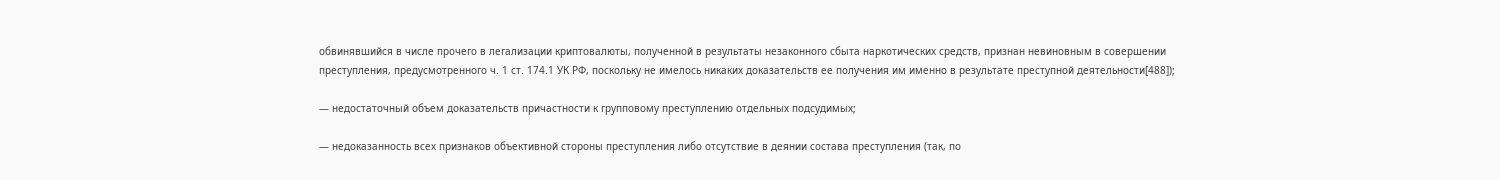обвинявшийся в числе прочего в легализации криптовалюты, полученной в результаты незаконного сбыта наркотических средств, признан невиновным в совершении преступления, предусмотренного ч. 1 ст. 174.1 УК РФ, поскольку не имелось никаких доказательств ее получения им именно в результате преступной деятельности[488]);

— недостаточный объем доказательств причастности к групповому преступлению отдельных подсудимых;

— недоказанность всех признаков объективной стороны преступления либо отсутствие в деянии состава преступления (так, по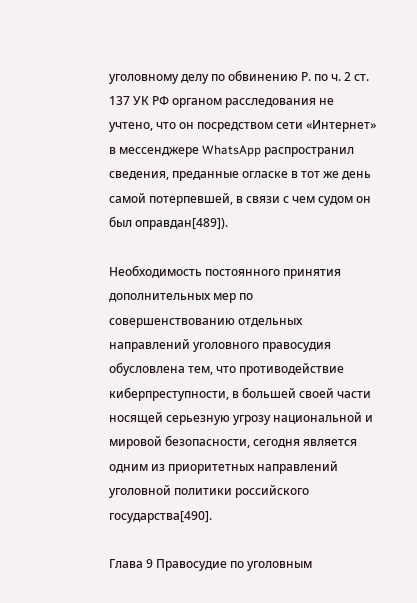уголовному делу по обвинению Р. по ч. 2 ст. 137 УК РФ органом расследования не учтено, что он посредством сети «Интернет» в мессенджере WhatsApp распространил сведения, преданные огласке в тот же день самой потерпевшей, в связи с чем судом он был оправдан[489]).

Необходимость постоянного принятия дополнительных мер по совершенствованию отдельных направлений уголовного правосудия обусловлена тем, что противодействие киберпреступности, в большей своей части носящей серьезную угрозу национальной и мировой безопасности, сегодня является одним из приоритетных направлений уголовной политики российского государства[490].

Глава 9 Правосудие по уголовным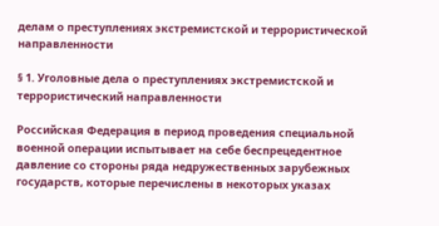делам о преступлениях экстремистской и террористической направленности

§ 1. Уголовные дела о преступлениях экстремистской и террористический направленности

Российская Федерация в период проведения специальной военной операции испытывает на себе беспрецедентное давление со стороны ряда недружественных зарубежных государств, которые перечислены в некоторых указах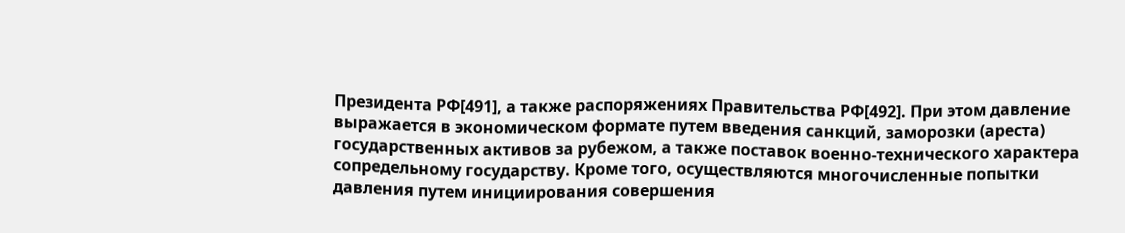Президента РФ[491], а также распоряжениях Правительства РФ[492]. При этом давление выражается в экономическом формате путем введения санкций, заморозки (ареста) государственных активов за рубежом, а также поставок военно-технического характера сопредельному государству. Кроме того, осуществляются многочисленные попытки давления путем инициирования совершения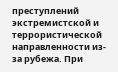преступлений экстремистской и террористической направленности из-за рубежа. При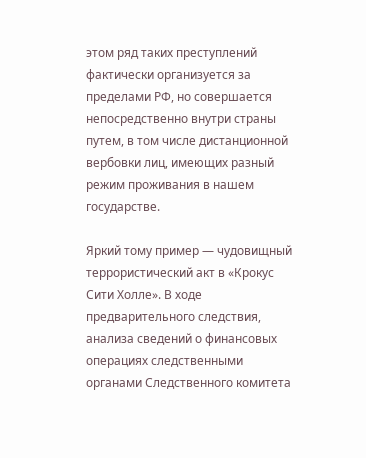этом ряд таких преступлений фактически организуется за пределами РФ, но совершается непосредственно внутри страны путем, в том числе дистанционной вербовки лиц, имеющих разный режим проживания в нашем государстве.

Яркий тому пример — чудовищный террористический акт в «Крокус Сити Холле». В ходе предварительного следствия, анализа сведений о финансовых операциях следственными органами Следственного комитета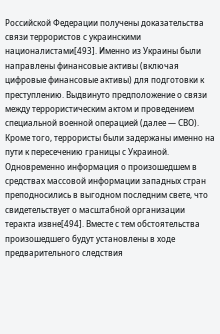Российской Федерации получены доказательства связи террористов с украинскими националистами[493]. Именно из Украины были направлены финансовые активы (включая цифровые финансовые активы) для подготовки к преступлению. Выдвинуто предположение о связи между террористическим актом и проведением специальной военной операцией (далее — СВО). Кроме того, террористы были задержаны именно на пути к пересечению границы с Украиной. Одновременно информация о произошедшем в средствах массовой информации западных стран преподносились в выгодном последним свете, что свидетельствует о масштабной организации теракта извне[494]. Вместе с тем обстоятельства произошедшего будут установлены в ходе предварительного следствия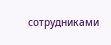сотрудниками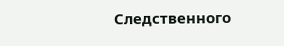Следственного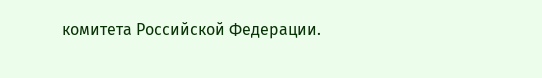комитета Российской Федерации.